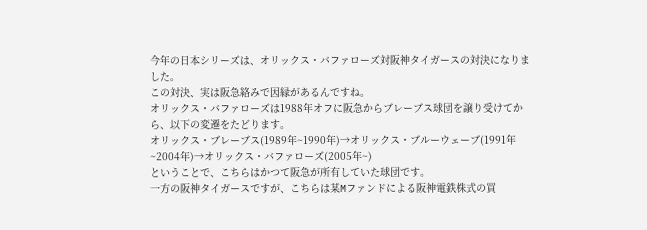今年の日本シリーズは、オリックス・バファローズ対阪神タイガースの対決になりました。
この対決、実は阪急絡みで因縁があるんですね。
オリックス・バファローズは1988年オフに阪急からブレーブス球団を譲り受けてから、以下の変遷をたどります。
オリックス・ブレーブス(1989年~1990年)→オリックス・ブルーウェーブ(1991年~2004年)→オリックス・バファローズ(2005年~)
ということで、こちらはかつて阪急が所有していた球団です。
一方の阪神タイガースですが、こちらは某Mファンドによる阪神電鉄株式の買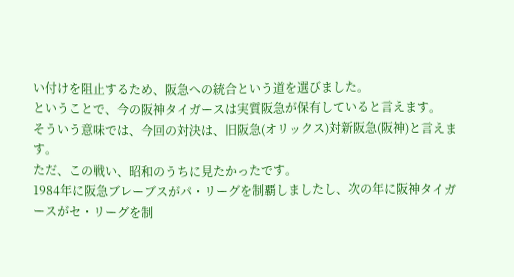い付けを阻止するため、阪急への統合という道を選びました。
ということで、今の阪神タイガースは実質阪急が保有していると言えます。
そういう意味では、今回の対決は、旧阪急(オリックス)対新阪急(阪神)と言えます。
ただ、この戦い、昭和のうちに見たかったです。
1984年に阪急ブレーブスがパ・リーグを制覇しましたし、次の年に阪神タイガースがセ・リーグを制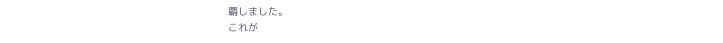覇しました。
これが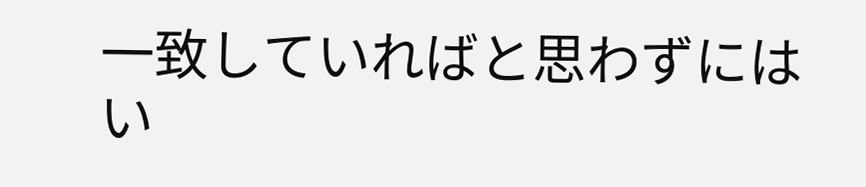一致していればと思わずにはい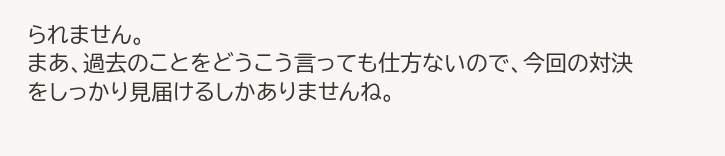られません。
まあ、過去のことをどうこう言っても仕方ないので、今回の対決をしっかり見届けるしかありませんね。